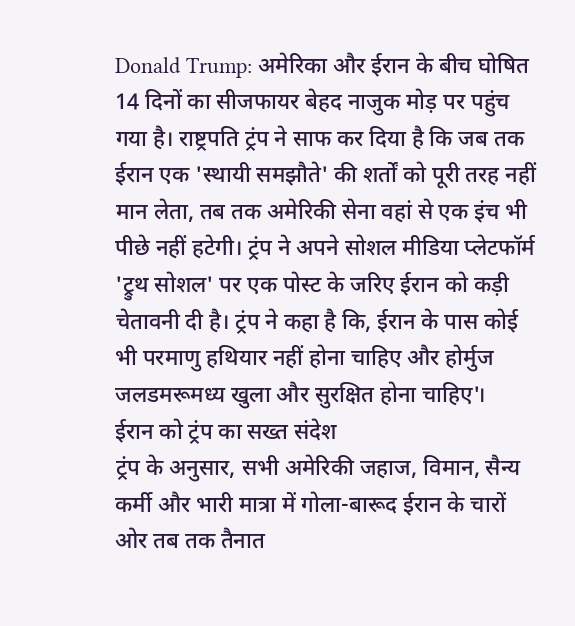Donald Trump: अमेरिका और ईरान के बीच घोषित 14 दिनों का सीजफायर बेहद नाजुक मोड़ पर पहुंच गया है। राष्ट्रपति ट्रंप ने साफ कर दिया है कि जब तक ईरान एक 'स्थायी समझौते' की शर्तों को पूरी तरह नहीं मान लेता, तब तक अमेरिकी सेना वहां से एक इंच भी पीछे नहीं हटेगी। ट्रंप ने अपने सोशल मीडिया प्लेटफॉर्म 'ट्रुथ सोशल' पर एक पोस्ट के जरिए ईरान को कड़ी चेतावनी दी है। ट्रंप ने कहा है कि, ईरान के पास कोई भी परमाणु हथियार नहीं होना चाहिए और होर्मुज जलडमरूमध्य खुला और सुरक्षित होना चाहिए'।
ईरान को ट्रंप का सख्त संदेश
ट्रंप के अनुसार, सभी अमेरिकी जहाज, विमान, सैन्य कर्मी और भारी मात्रा में गोला-बारूद ईरान के चारों ओर तब तक तैनात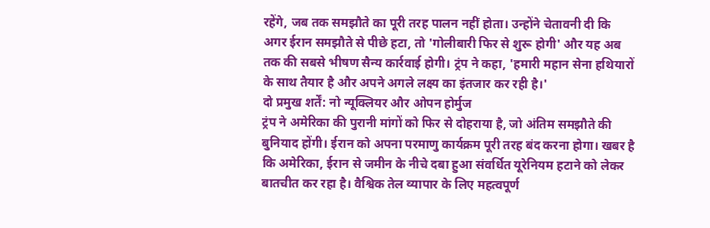रहेंगे, जब तक समझौते का पूरी तरह पालन नहीं होता। उन्होंने चेतावनी दी कि अगर ईरान समझौते से पीछे हटा, तो 'गोलीबारी फिर से शुरू होगी' और यह अब तक की सबसे भीषण सैन्य कार्रवाई होगी। ट्रंप ने कहा, 'हमारी महान सेना हथियारों के साथ तैयार है और अपने अगले लक्ष्य का इंतजार कर रही है।'
दो प्रमुख शर्तें: नो न्यूक्लियर और ओपन होर्मुज
ट्रंप ने अमेरिका की पुरानी मांगों को फिर से दोहराया है, जो अंतिम समझौते की बुनियाद होंगी। ईरान को अपना परमाणु कार्यक्रम पूरी तरह बंद करना होगा। खबर है कि अमेरिका, ईरान से जमीन के नीचे दबा हुआ संवर्धित यूरेनियम हटाने को लेकर बातचीत कर रहा है। वैश्विक तेल व्यापार के लिए महत्वपूर्ण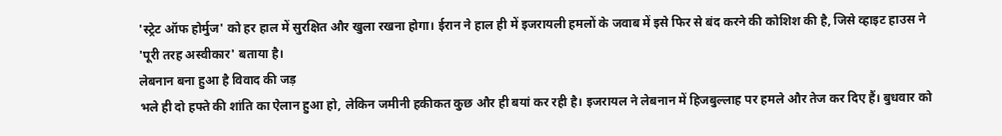'स्ट्रेट ऑफ होर्मुज' को हर हाल में सुरक्षित और खुला रखना होगा। ईरान ने हाल ही में इजरायली हमलों के जवाब में इसे फिर से बंद करने की कोशिश की है, जिसे व्हाइट हाउस ने 'पूरी तरह अस्वीकार' बताया है।
लेबनान बना हुआ है विवाद की जड़
भले ही दो हफ्ते की शांति का ऐलान हुआ हो, लेकिन जमीनी हकीकत कुछ और ही बयां कर रही है। इजरायल ने लेबनान में हिजबुल्लाह पर हमले और तेज कर दिए हैं। बुधवार को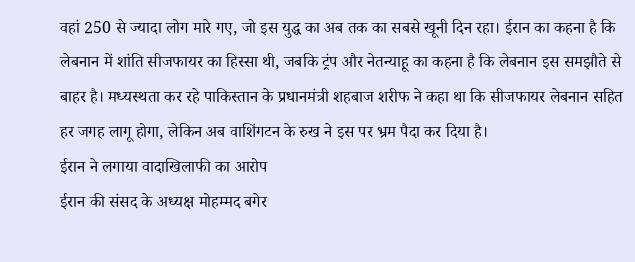वहां 250 से ज्यादा लोग मारे गए, जो इस युद्ध का अब तक का सबसे खूनी दिन रहा। ईरान का कहना है कि लेबनान में शांति सीजफायर का हिस्सा थी, जबकि ट्रंप और नेतन्याहू का कहना है कि लेबनान इस समझौते से बाहर है। मध्यस्थता कर रहे पाकिस्तान के प्रधानमंत्री शहबाज शरीफ ने कहा था कि सीजफायर लेबनान सहित हर जगह लागू होगा, लेकिन अब वाशिंगटन के रुख ने इस पर भ्रम पैदा कर दिया है।
ईरान ने लगाया वादाखिलाफी का आरोप
ईरान की संसद के अध्यक्ष मोहम्मद बगेर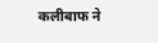कलीबाफ ने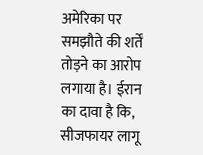अमेरिका पर समझौते की शर्तें तोड़ने का आरोप लगाया है। ईरान का दावा है कि, सीजफायर लागू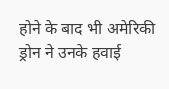होने के बाद भी अमेरिकी ड्रोन ने उनके हवाई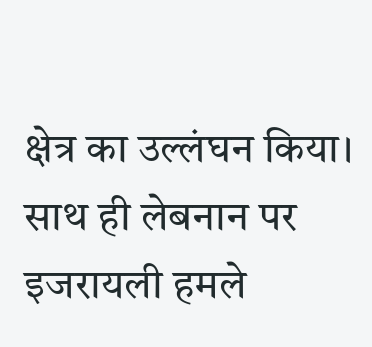क्षेत्र का उल्लंघन किया। साथ ही लेबनान पर इजरायली हमले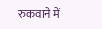रुकवाने में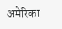अमेरिका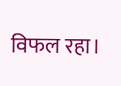विफल रहा।